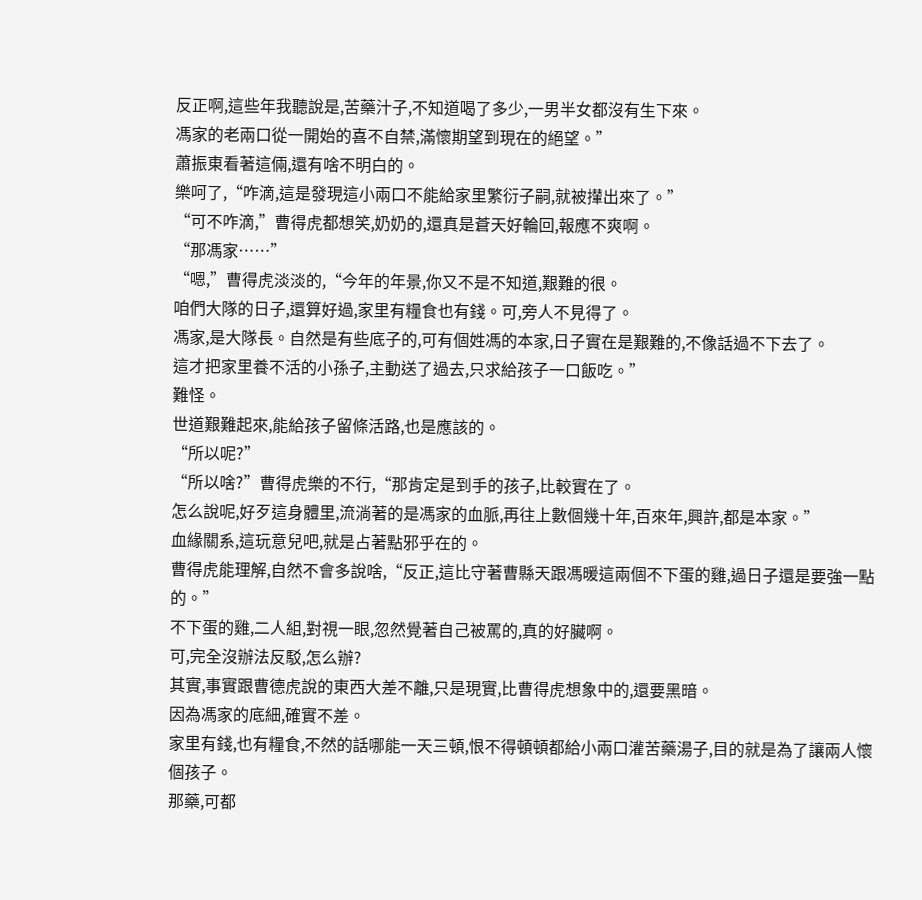反正啊,這些年我聽說是,苦藥汁子,不知道喝了多少,一男半女都沒有生下來。
馮家的老兩口從一開始的喜不自禁,滿懷期望到現在的絕望。”
蕭振東看著這倆,還有啥不明白的。
樂呵了,“咋滴,這是發現這小兩口不能給家里繁衍子嗣,就被攆出來了。”
“可不咋滴,”曹得虎都想笑,奶奶的,還真是蒼天好輪回,報應不爽啊。
“那馮家……”
“嗯,”曹得虎淡淡的,“今年的年景,你又不是不知道,艱難的很。
咱們大隊的日子,還算好過,家里有糧食也有錢。可,旁人不見得了。
馮家,是大隊長。自然是有些底子的,可有個姓馮的本家,日子實在是艱難的,不像話過不下去了。
這才把家里養不活的小孫子,主動送了過去,只求給孩子一口飯吃。”
難怪。
世道艱難起來,能給孩子留條活路,也是應該的。
“所以呢?”
“所以啥?”曹得虎樂的不行,“那肯定是到手的孩子,比較實在了。
怎么說呢,好歹這身體里,流淌著的是馮家的血脈,再往上數個幾十年,百來年,興許,都是本家。”
血緣關系,這玩意兒吧,就是占著點邪乎在的。
曹得虎能理解,自然不會多說啥,“反正,這比守著曹縣天跟馮暖這兩個不下蛋的雞,過日子還是要強一點的。”
不下蛋的雞,二人組,對視一眼,忽然覺著自己被罵的,真的好臟啊。
可,完全沒辦法反駁,怎么辦?
其實,事實跟曹德虎說的東西大差不離,只是現實,比曹得虎想象中的,還要黑暗。
因為馮家的底細,確實不差。
家里有錢,也有糧食,不然的話哪能一天三頓,恨不得頓頓都給小兩口灌苦藥湯子,目的就是為了讓兩人懷個孩子。
那藥,可都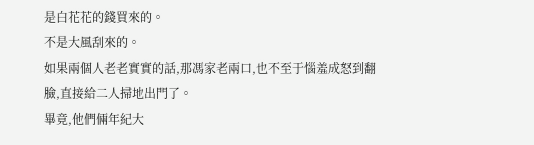是白花花的錢買來的。
不是大風刮來的。
如果兩個人老老實實的話,那馮家老兩口,也不至于惱羞成怒到翻臉,直接給二人掃地出門了。
畢竟,他們倆年紀大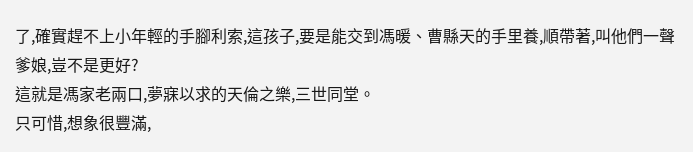了,確實趕不上小年輕的手腳利索,這孩子,要是能交到馮暖、曹縣天的手里養,順帶著,叫他們一聲爹娘,豈不是更好?
這就是馮家老兩口,夢寐以求的天倫之樂,三世同堂。
只可惜,想象很豐滿,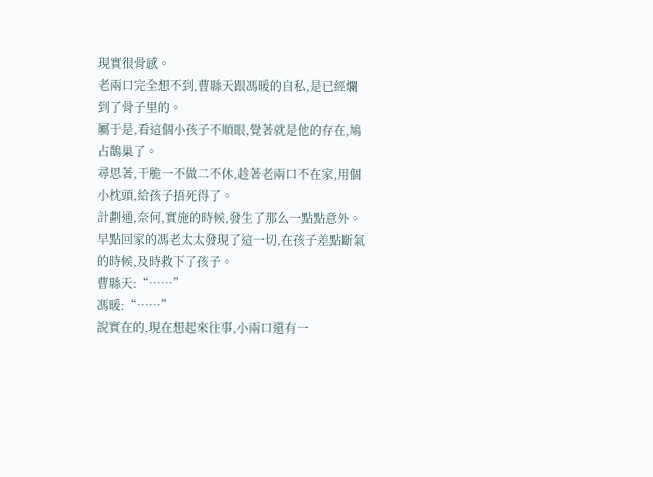現實很骨感。
老兩口完全想不到,曹縣天跟馮暖的自私,是已經爛到了骨子里的。
屬于是,看這個小孩子不順眼,覺著就是他的存在,鳩占鵲巢了。
尋思著,干脆一不做二不休,趁著老兩口不在家,用個小枕頭,給孩子捂死得了。
計劃通,奈何,實施的時候,發生了那么一點點意外。
早點回家的馮老太太發現了這一切,在孩子差點斷氣的時候,及時救下了孩子。
曹縣天:“……”
馮暖:“……”
說實在的,現在想起來往事,小兩口還有一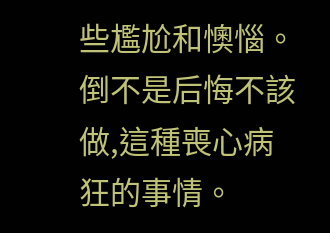些尷尬和懊惱。
倒不是后悔不該做,這種喪心病狂的事情。